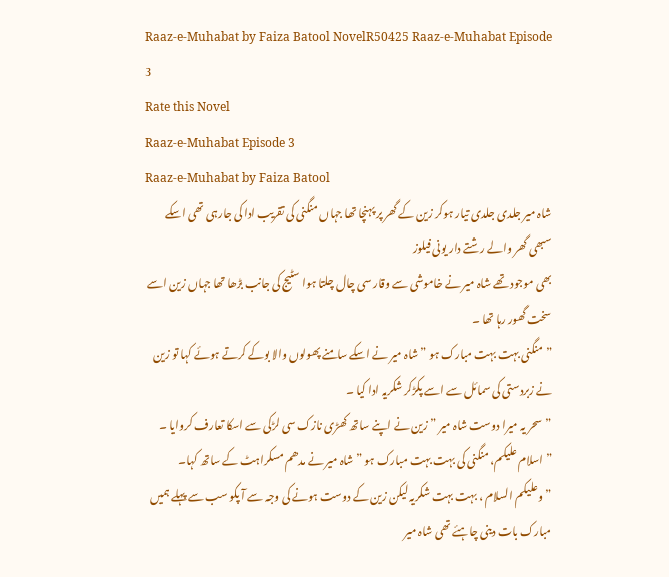Raaz-e-Muhabat by Faiza Batool NovelR50425 Raaz-e-Muhabat Episode 3
Rate this Novel
Raaz-e-Muhabat Episode 3
Raaz-e-Muhabat by Faiza Batool
شاہ میر جلدی جلدی تیار ہوکر زین کے گھر پر پہنچا تھا جہاں منگنی کی تقریب ادا کی جارہی تھی اسکے سبھی گھر والے رشتے دار یونی فیلوز
بھی موجود تھے شاہ میر نے خاموشی سے وقار سی چال چلتا ہوا سٹیج کی جانب بڑھا تھا جہاں زین اسے سخت گھور رہا تھا ۔
” منگنی بہت بہت مبارک ہو ” شاہ میر نے اسکے سامنے پھولوں والا بوکے کرتے ہوئے کہا تو زین نے زبردستی کی سمائل سے اسے پکڑکر شکریہ ادا کیا ۔
” سحر یہ میرا دوست شاہ میر ” زین نے اپنے ساتھ کھڑی نازک سی لڑکی سے اسکا تعارف کروایا ۔
” اسلام علیکم، منگنی کی بہت بہت مبارک ہو ” شاہ میر نے مدھم مسکراہٹ کے ساتھ کہا۔
” وعلیکم السلام ، بہت بہت شکریہ لیکن زین کے دوست ہونے کی وجہ سے آ پکو سب سے پہلے ہمیں مبارک بات دینی چاہئے تھی شاہ میر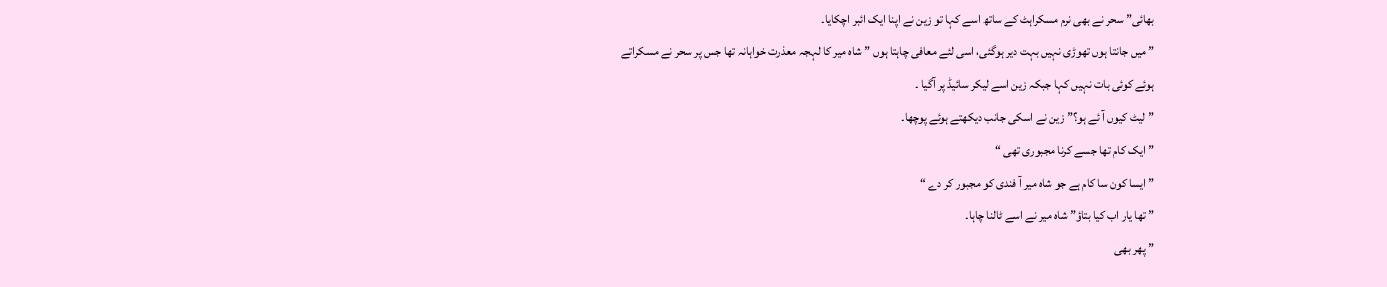بھائی” سحر نے بھی نرم مسکراہٹ کے ساتھ اسے کہا تو زین نے اپنا ایک ائبر اچکایا۔
” میں جانتا ہوں تھوڑی نہیں بہت دیر ہوگئی، اسی لئے معافی چاہتا ہوں ” شاہ میر کا لہجہ معذرت خواہانہ تھا جس پر سحر نے مسکراتے
ہوئے کوئی بات نہیں کہا جبکہ زین اسے لیکر سائیڈ پر آگیا ۔
” لیٹ کیوں آ ئے ہو؟” زین نے اسکی جانب دیکھتے ہوئے پوچھا۔
” ایک کام تھا جسے کرنا مجبوری تھی “
” ایسا کون سا کام ہے جو شاہ میر آ فندی کو مجبور کر دے “
” تھا یار اب کیا بتاؤ” شاہ میر نے اسے ٹالنا چاہا۔
” پھر بھی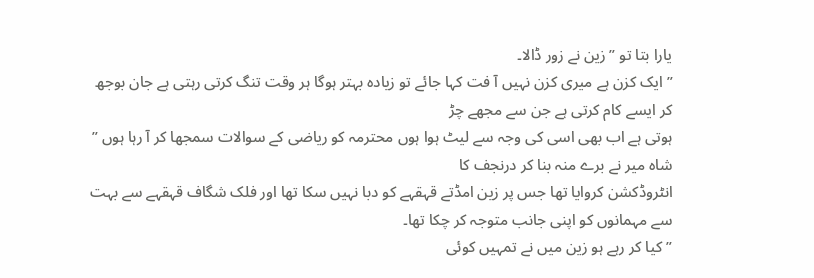یارا بتا تو ” زین نے زور ڈالا۔
” ایک کزن ہے میری کزن نہیں آ فت کہا جائے تو زیادہ بہتر ہوگا ہر وقت تنگ کرتی رہتی ہے جان بوجھ کر ایسے کام کرتی ہے جن سے مجھے چڑ
ہوتی ہے اب بھی اسی کی وجہ سے لیٹ ہوا ہوں محترمہ کو ریاضی کے سوالات سمجھا کر آ رہا ہوں ” شاہ میر نے برے منہ بنا کر درنجف کا
انٹروڈکشن کروایا تھا جس پر زین امڈتے قہقہے کو دبا نہیں سکا تھا اور فلک شگاف قہقہے سے بہت سے مہمانوں کو اپنی جانب متوجہ کر چکا تھا۔
” کیا کر رہے ہو زین میں نے تمہیں کوئی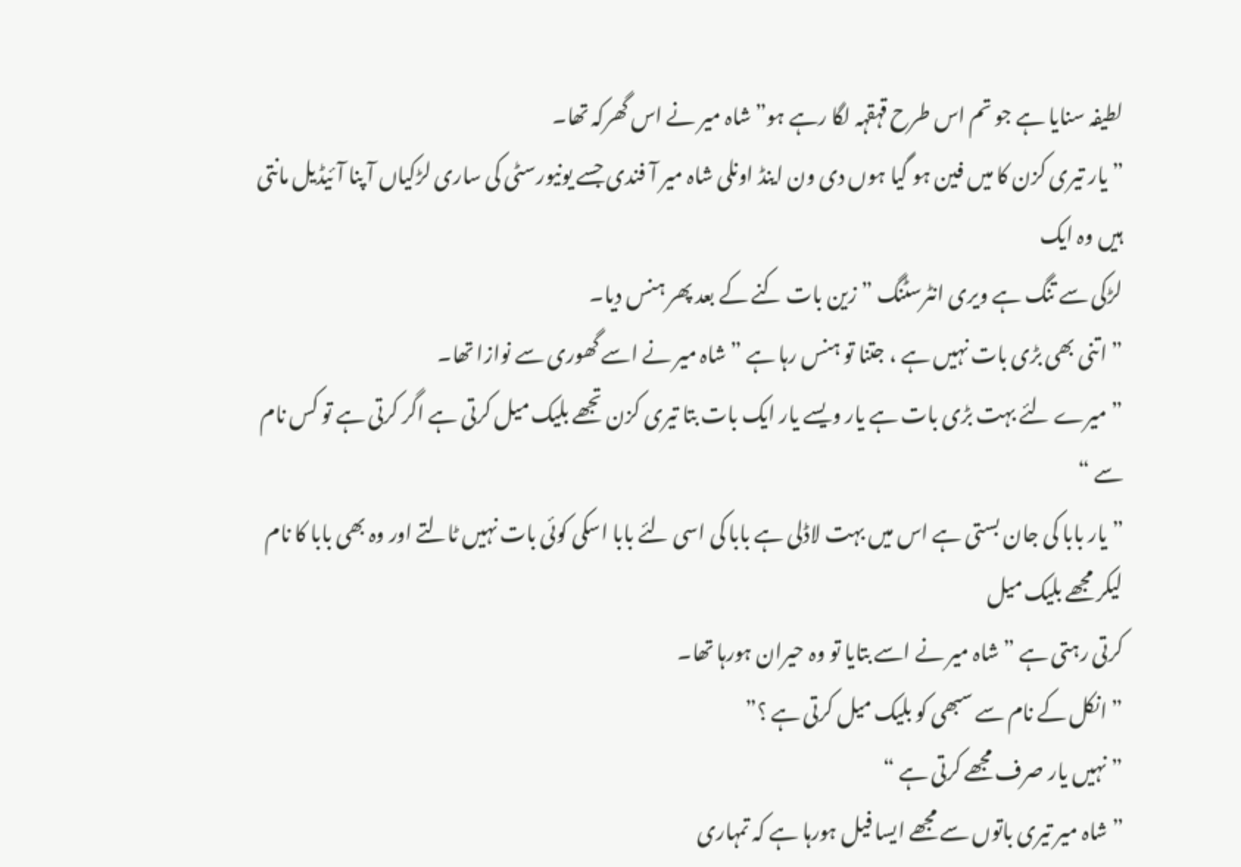لطیفہ سنایا ہے جو تم اس طرح قہقہہ لگا رہے ہو” شاہ میر نے اس گھرکہ تھا۔
” یار تیری کزن کا میں فین ہو گیا ہوں دی ون اینڈ اونلی شاہ میر آ فندی جسے یونیورسٹی کی ساری لڑکیاں آ پنا آ ئیڈیل مانتی ہیں وہ ایک
لڑکی سے تنگ ہے ویری انٹرسٹنگ ” زین بات کنے کے بعد پھر ہنس دیا۔
” اتنی بھی بڑی بات نہیں ہے ، جتنا تو ہنس رہا ہے ” شاہ میر نے اسے گھوری سے نوازا تھا۔
” میرے لئے بہت بڑی بات ہے یار ویسے یار ایک بات بتا تیری کزن تجھے بلیک میل کرتی ہے اگر کرتی ہے تو کس نام سے “
” یار بابا کی جان بستی ہے اس میں بہت لاڈلی ہے بابا کی اسی لئے بابا اسکی کوئی بات نہیں ٹالتے اور وہ بھی بابا کا نام لیکر مجھے بلیک میل
کرتی رہتی ہے ” شاہ میر نے اسے بتایا تو وہ حیران ہورہا تھا۔
” انکل کے نام سے سبھی کو بلیک میل کرتی ہے ؟”
” نہیں یار صرف مجھے کرتی ہے “
” شاہ میر تیری باتوں سے مجھے ایسا فیل ہورہا ہے کہ تمہاری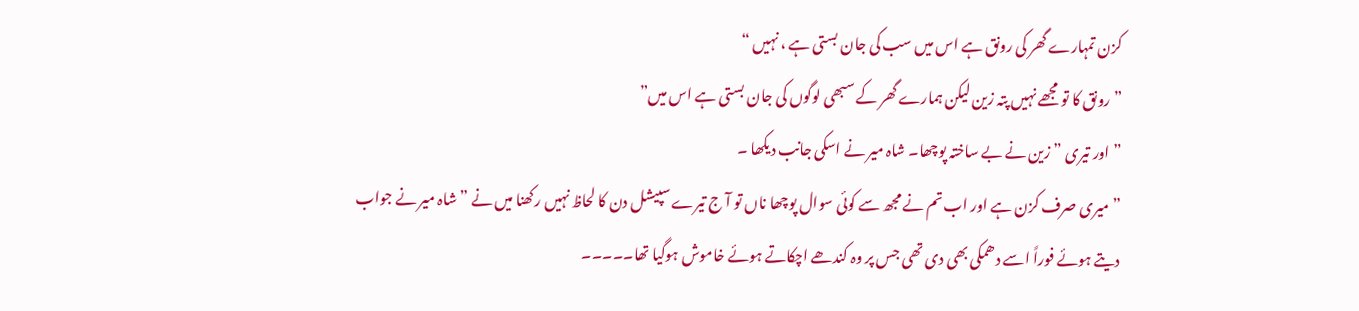کزن تمہارے گھر کی رونق ہے اس میں سب کی جان بستی ہے ، نہیں “
” رونق کا تو مجھے نہیں پتہ زین لیکن ہمارے گھر کے سبھی لوگوں کی جان بستی ہے اس میں”
” اور تیری ” زین نے بے ساختہ پوچھا۔ شاہ میر نے اسکی جانب دیکھا ۔
” میری صرف کزن ہے اور اب تم نے مجھ سے کوئی سوال پوچھا ناں تو آ ج تیرے سپیشل دن کا لحاظ نہیں رکھنا میں نے ” شاہ میر نے جواب
دیتے ہوئے فوراً اسے دھمکی بھی دی تھی جس پر وہ کندھے اچکاتے ہوئے خاموش ہوگیا تھا۔۔۔۔۔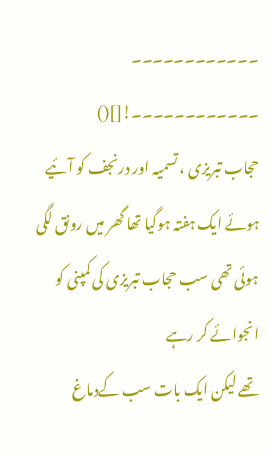۔۔۔۔۔۔۔۔۔۔۔۔
۔۔۔۔۔۔۔۔۔۔۔۔![]()
حجاب تبریزی ، تسمیہ اور درنجف کو آ ئیے ہوئے ایک ہفتہ ہوگیا تھا گھر میں رونق لگی ہوئی تھی سب حجاب تبریزی کی کمپنی کو انجوائے کر رہے
تھے لیکن ایک بات سب کےدماغ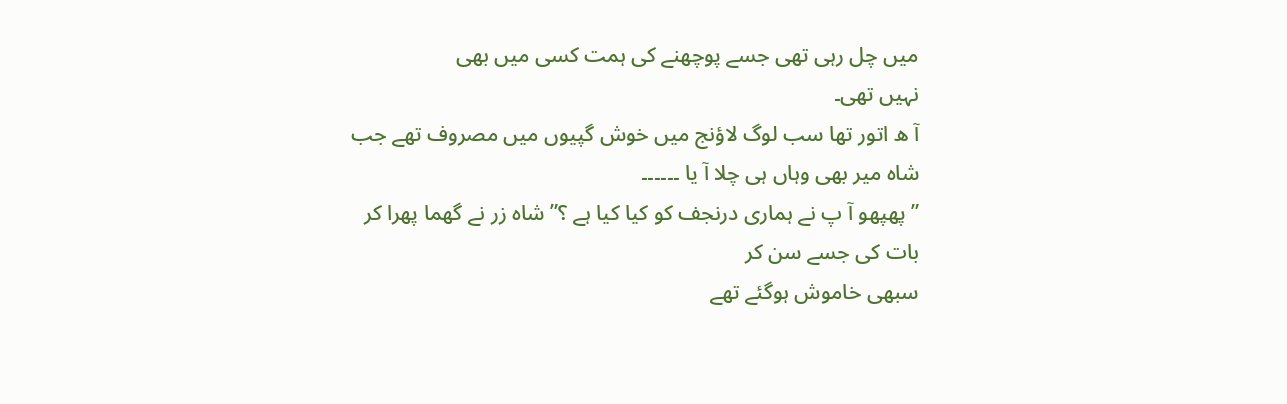میں چل رہی تھی جسے پوچھنے کی ہمت کسی میں بھی
نہیں تھی۔
آ ھ اتور تھا سب لوگ لاؤنج میں خوش گپیوں میں مصروف تھے جب شاہ میر بھی وہاں ہی چلا آ یا ۔۔۔۔۔۔
” پھپھو آ پ نے ہماری درنجف کو کیا کیا ہے ؟” شاہ زر نے گھما پھرا کر بات کی جسے سن کر
سبھی خاموش ہوگئے تھے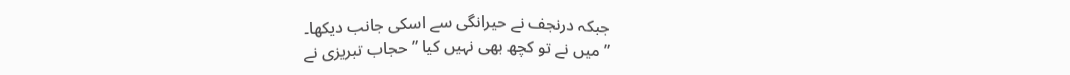جبکہ درنجف نے حیرانگی سے اسکی جانب دیکھا۔
” میں نے تو کچھ بھی نہیں کیا ” حجاب تبریزی نے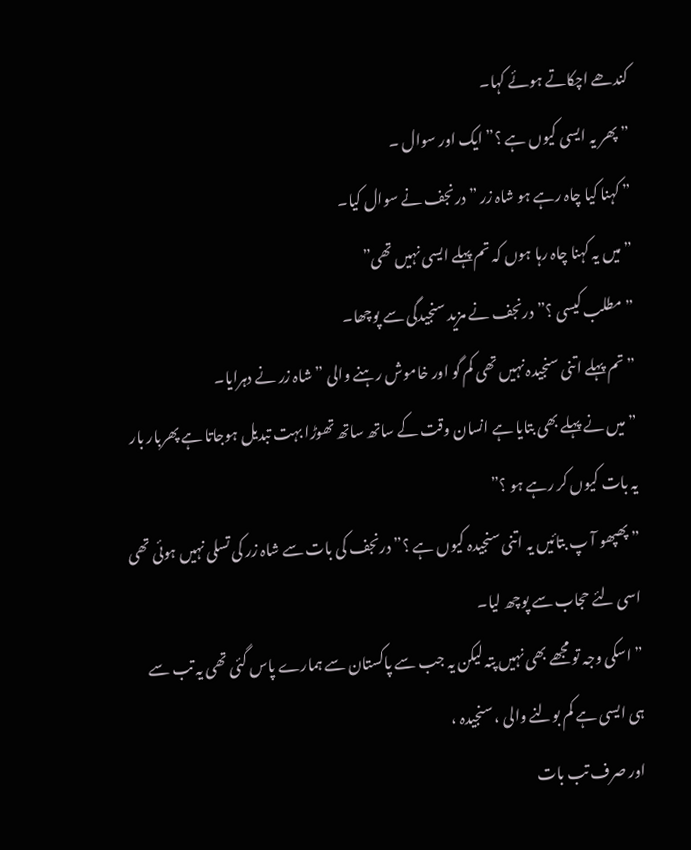کندھے اچکاتے ہوئے کہا۔
” پھر یہ ایسی کیوں ہے ؟” ایک اور سوال ۔
” کہنا کیا چاہ رہے ہو شاہ زر ” درنجف نے سوال کیا۔
” میں یہ کہنا چاہ رہا ہوں کہ تم پہلے ایسی نہیں تھی”
” مطلب کیسی ؟” درنجف نے مزید سنجیدگی سے پوچھا۔
” تم پہلے اتنی سنجیدہ نہیں تھی کم گو اور خاموش رہنے والی ” شاہ زر نے دہرایا۔
” میں نے پہلے بھی بتایا ہے انسان وقت کے ساتھ ساتھ تھوڑا بہت تبدیل ہوجاتا ہے پھربار بار یہ بات کیوں کر رہے ہو ؟”
” پھپھو آ پ بتائیں یہ اتنی سنجیدہ کیوں ہے ؟” درنجف کی بات سے شاہ زر کی تسلی نہیں ہوئی تھی اسی لئے حجاب سے پوچھ لیا۔
” اسکی وجہ تو مجھے بھی نہیں پتہ لیکن یہ جب سے پاکستان سے ہمارے پاس گئی تھی یہ تب سے ہی ایسی ہے کم بولنے والی ، سنجیدہ ،
اور صرف تب بات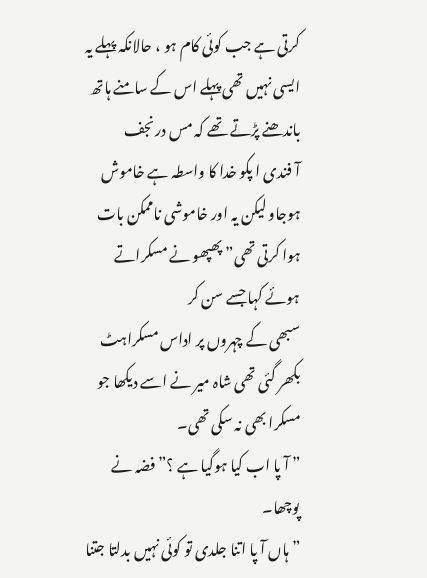کرتی ہے جب کوئی کام ہو ، حالانکہ پہلے یہ ایسی نہیں تھی پہلے اس کے سامنے ہاتھ باندھنے پڑتے تھے کہ مس درنجف
آ فندی ا پکو خدا کا واسطہ ہے خاموش ہوجاو لیکن یہ اور خاموشی ناممکن بات ہوا کرتی تھی”پھپھو نے مسکراتے ہوئے کہا جسے سن کر
سبھی کے چہروں پر اداس مسکراہٹ بکھر گئی تھی شاہ میر نے اسے دیکھا جو مسکرا بھی نہ سکی تھی۔
” آ پا اب کیا ہوگیا ہے ؟” فضہ نے پوچھا۔
” ہاں آ پا اتنا جلدی تو کوئی نہیں بدلتا جتنا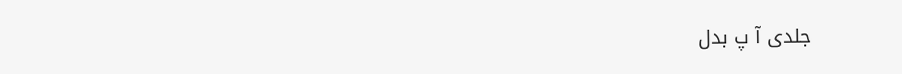جلدی آ پ بدل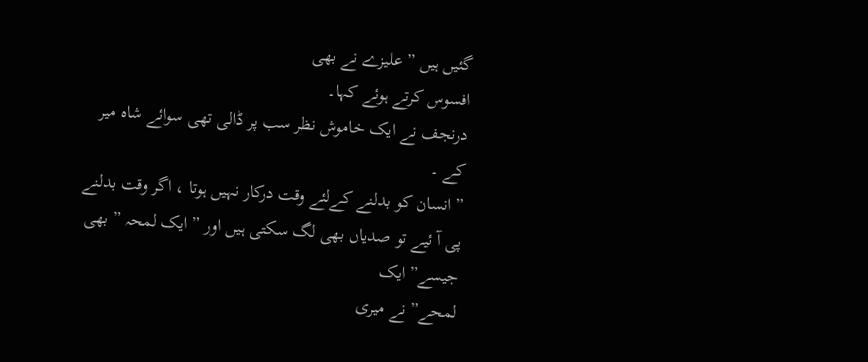گئیں ہیں ” علیزے نے بھی
افسوس کرتے ہوئے کہا۔
درنجف نے ایک خاموش نظر سب پر ڈالی تھی سوائے شاہ میر کے ۔
” انسان کو بدلنے کےلئے وقت درکار نہیں ہوتا ، اگر وقت بدلنے پی آ ئیے تو صدیاں بھی لگ سکتی ہیں اور ” ایک لمحہ ” بھی جیسے” ایک
لمحے” نے میری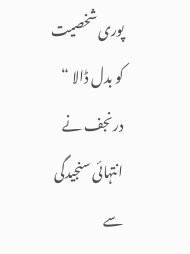پوری شخصیت کو بدل ڈالا “
درنجف نے انتہائی سنجیدگی سے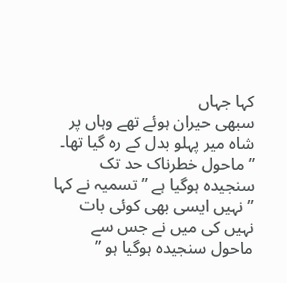کہا جہاں
سبھی حیران ہوئے تھے وہاں پر شاہ میر پہلو بدل کے رہ گیا تھا۔
” ماحول خطرناک حد تک سنجیدہ ہوگیا ہے ” تسمیہ نے کہا
” نہیں ایسی بھی کوئی بات نہیں کی میں نے جس سے ماحول سنجیدہ ہوگیا ہو ”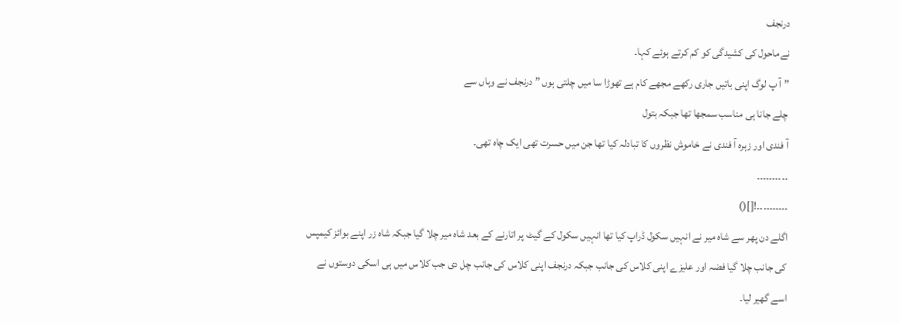درنجف
نےماحول کی کشیدگی کو کم کرتے ہوئے کہا۔
” آ پ لوگ اپنی باتیں جاری رکھے مجھے کام ہے تھوڑا سا میں چلتی ہوں ” درنجف نے وہاں سے
چلے جانا ہی مناسب سمجھا تھا جبکہ بتول
آ فندی اور زہرہ آ فندی نے خاموش نظروں کا تبادلہ کیا تھا جن میں حسرت تھی ایک چاہ تھی۔
۔۔۔۔۔۔۔۔۔۔
۔۔۔۔۔۔۔۔۔۔![]()
اگلے دن پھر سے شاہ میر نے انہیں سکول ڈراپ کیا تھا انہیں سکول کے گیٹ پر اتارنے کے بعد شاہ میر چلا گیا جبکہ شاہ زر اپنے بوائز کیمپس
کی جانب چلا گیا فضہ اور علیزے اپنی کلاس کی جانب جبکہ درنجف اپنی کلاس کی جانب چل دی جب کلاس میں ہی اسکی دوستوں نے
اسے گھیر لیا۔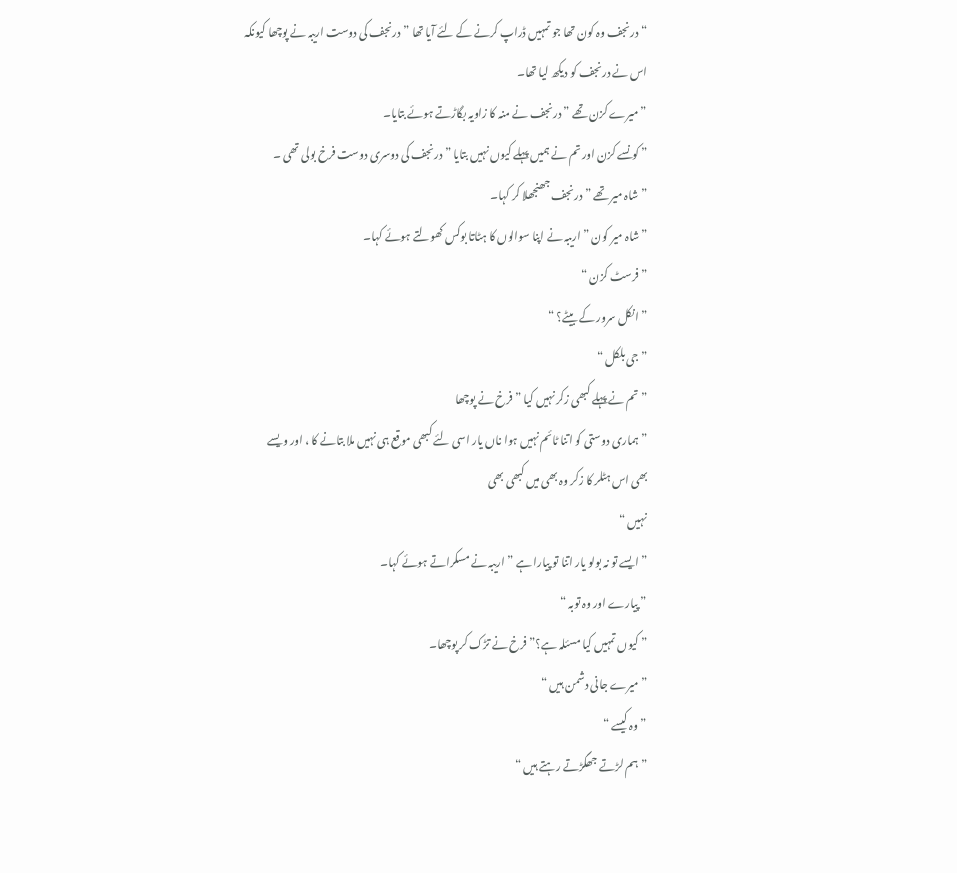“درنجف وہ کون تھا جو تمہیں ڈراپ کرنے کے لئے آیا تھا ” درنجف کی دوست اریبہ نے پوچھا کیونکہ اس نے درنجف کو دیکھ لیا تھا۔
” میرے کزن تھے ” درنجف نے منہ کا زاویہ بگاڑتے ہوئے بتایا۔
” کونسے کزن اور تم نے ہمیں پہلے کیوں نہیں بتایا ” درنجف کی دوسری دوست فرخ بولی تھی ۔
” شاہ میر تھے ” درنجف جھنجھلا کر کہا۔
” شاہ میر کون ” اریبہ نے اپنا سوالوں کا ہٹاتا بوکس کھولتے ہوئے کہا۔
” فرسٹ کزن “
” انکل سرور کے بیٹے؟ “
” جی بلکل “
” تم نے پہلے کبھی زکر نہیں کیا ” فرخ نے پوچھا
” ہماری دوستی کو اتنا ٹائم نہیں ہوا ناں یار اسی لئے کبھی موقع ہی نہیں ملا بتانے کا ، اور ویسے
بھی اس ہٹلر کا زکر وہ بھی میں کبھی بھی
نہیں “
” ایسے تو نہ بولو یار اتنا تو پیارا ہے ” اریبہ نے مسکراتے ہوئے کہا۔
” پیارے اور وہ توبہ “
” کیوں تمہیں کیا مسئلہ ہے؟” فرخ نے تڑک کر پوچھا۔
” میرے جانی دشمن ہیں “
” وہ کیسے “
” ہم لڑتے جھگڑتے رہتے ہیں “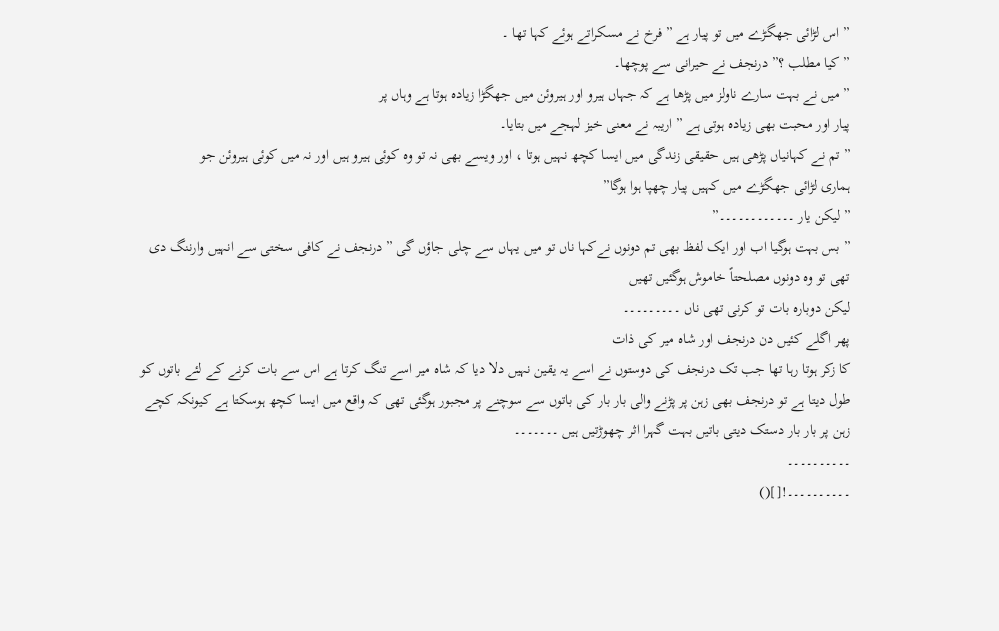” اس لڑائی جھگڑے میں تو پیار ہے ” فرخ نے مسکراتے ہوئے کہا تھا ۔
” کیا مطلب ؟” درنجف نے حیرانی سے پوچھا۔
” میں نے بہت سارے ناولز میں پڑھا ہے کہ جہاں ہیرو اور ہیروئن میں جھگڑا زیادہ ہوتا ہے وہاں پر
پیار اور محبت بھی زیادہ ہوتی ہے ” اریبہ نے معنی خیز لہجے میں بتایا۔
” تم نے کہانیاں پڑھی ہیں حقیقی زندگی میں ایسا کچھ نہیں ہوتا ، اور ویسے بھی نہ تو وہ کوئی ہیرو ہیں اور نہ میں کوئی ہیروئن جو
ہماری لڑائی جھگڑے میں کہیں پیار چھپا ہوا ہوگا”
” لیکن یار ۔۔۔۔۔۔۔۔۔۔۔۔”
” بس بہت ہوگیا اب اور ایک لفظ بھی تم دونوں نےکہا ناں تو میں یہاں سے چلی جاؤں گی ” درنجف نے کافی سختی سے انہیں وارننگ دی
تھی تو وہ دونوں مصلحتاً خاموش ہوگئیں تھیں
لیکن دوبارہ بات تو کرنی تھی ناں ۔۔۔۔۔۔۔۔۔
پھر اگلے کئیں دن درنجف اور شاہ میر کی ذات
کا زکر ہوتا رہا تھا جب تک درنجف کی دوستوں نے اسے یہ یقین نہیں دلا دیا کہ شاہ میر اسے تنگ کرتا ہے اس سے بات کرنے کے لئے باتوں کو
طول دیتا ہے تو درنجف بھی زہن پر پڑنے والی بار بار کی باتوں سے سوچنے پر مجبور ہوگئی تھی کہ واقع میں ایسا کچھ ہوسکتا ہے کیونکہ کچے زہن پر بار بار دستک دیتی باتیں بہت گہرا اثر چھوڑتیں ہیں ۔۔۔۔۔۔۔
۔۔۔۔۔۔۔۔۔۔
۔۔۔۔۔۔۔۔۔۔![]()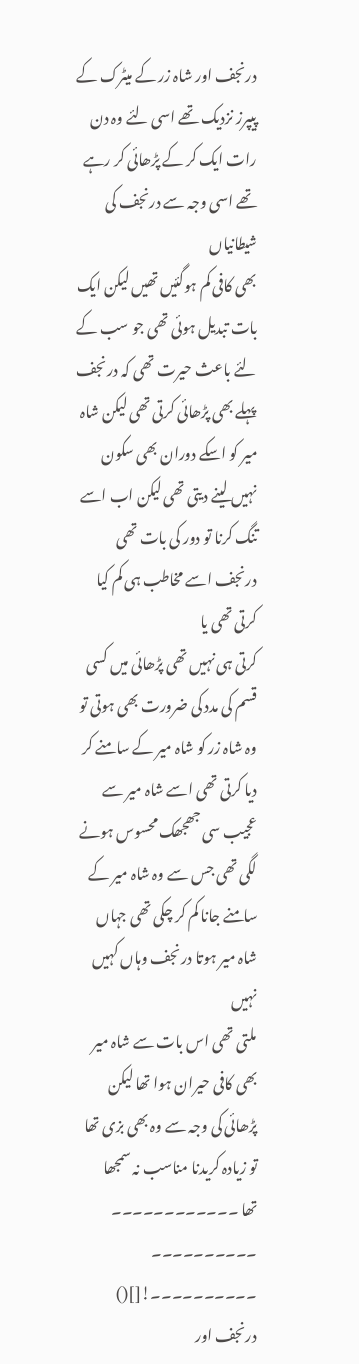درنجف اور شاہ زر کے میٹرک کے پیپرز نزدیک تھے اسی لئے وہ دن رات ایک کر کے پڑھائی کر رہے تھے اسی وجہ سے درنجف کی شیطانیاں
بھی کافی کم ہوگئیں تھیں لیکن ایک بات تبدیل ہوئی تھی جو سب کے لئے باعث حیرت تھی کہ درنجف پہلے بھی پڑھائی کرتی تھی لیکن شاہ
میر کو اسکے دوران بھی سکون نہیں لینے دیتی تھی لیکن اب اسے تنگ کرنا تو دور کی بات تھی درنجف اسے مخاطب ہی کم کیا کرتی تھی یا
کرتی ہی نہیں تھی پڑھائی میں کسی قسم کی مدد کی ضرورت بھی ہوتی تو وہ شاہ زر کو شاہ میر کے سامنے کر دیا کرتی تھی اسے شاہ میر سے
عجیب سی جھجھک محسوس ہونے لگی تھی جس سے وہ شاہ میر کے سامنے جانا کم کر چکی تھی جہاں شاہ میر ہوتا درنجف وہاں کہیں نہیں
ملتی تھی اس بات سے شاہ میر بھی کافی حیران ہوا تھا لیکن پڑھائی کی وجہ سے وہ بھی بزی تھا تو زیادہ کریدنا مناسب نہ سمجھا
تھا ۔۔۔۔۔۔۔۔۔۔۔۔
۔۔۔۔۔۔۔۔۔۔
۔۔۔۔۔۔۔۔۔۔![]()
درنجف اور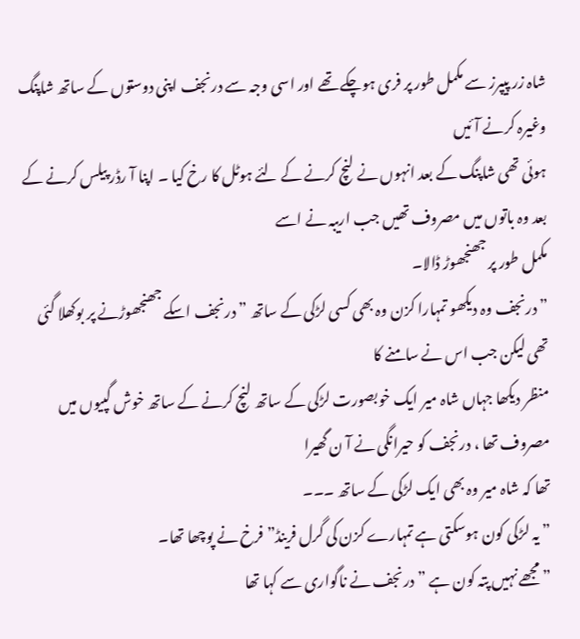شاہ زر پیپرز سے مکمل طور پر فری ہوچکے تھے اور اسی وجہ سے درنجف اپنی دوستوں کے ساتھ شاپنگ وغیرہ کرنے آ ئیں
ہوئی تھی شاپنگ کے بعد انہوں نے لنچ کرنے کے لئے ہوٹل کا رخ کیا ۔ اپنا آ رڈر پیلس کرنے کے بعد وہ باتوں میں مصروف تھیں جب اریبہ نے اسے
مکمل طور پر جھنجھوڑ ڈالا۔
” درنجف وہ دیکھو تمہارا کزن وہ بھی کسی لڑکی کے ساتھ ” درنجف اسکے جھنجھوڑنے پر بوکھلا گئی تھی لیکن جب اس نے سامنے کا
منظر دیکھا جہاں شاہ میر ایک خوبصورت لڑکی کے ساتھ لنچ کرنے کے ساتھ خوش گپیوں میں مصروف تھا ، درنجف کو حیرانگی نے آ ن گھیرا
تھا کہ شاہ میر وہ بھی ایک لڑکی کے ساتھ ۔۔۔
” یہ لڑکی کون ہوسکتی ہے تمہارے کزن کی گرل فرینڈ” فرخ نے پوچھا تھا۔
” مجھے نہیں پتہ کون ہے ” درنجف نے ناگواری سے کہا تھا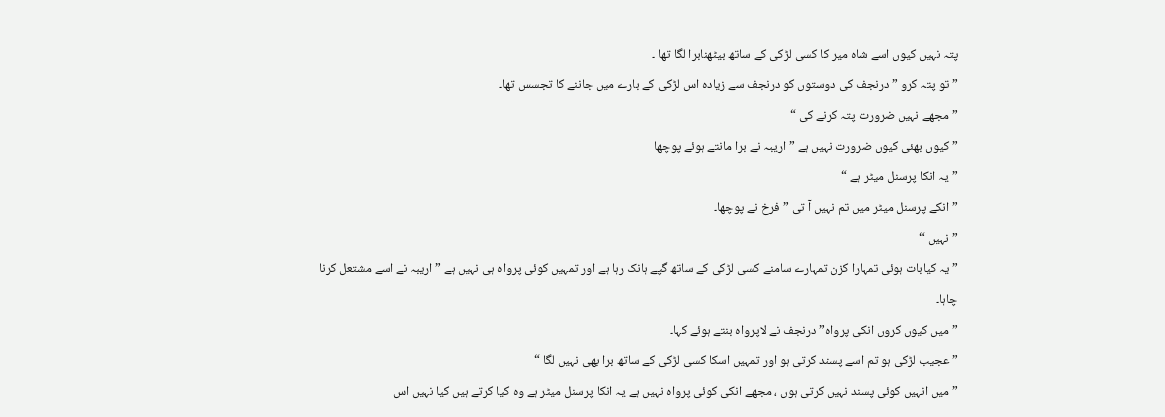پتہ نہیں کیوں اسے شاہ میر کا کسی لڑکی کے ساتھ بیٹھنابرا لگا تھا ۔
” تو پتہ کرو ” درنجف کی دوستوں کو درنجف سے زیادہ اس لڑکی کے بارے میں جاننے کا تجسس تھا۔
” مجھے نہیں ضرورت پتہ کرنے کی “
” کیوں بھئی کیوں ضرورت نہیں ہے ” اریبہ نے برا مانتے ہوئے پوچھا
” یہ انکا پرسنل میٹر ہے “
” انکے پرسنل میٹر میں تم نہیں آ تی ” فرخ نے پوچھا۔
” نہیں “
” یہ کیابات ہوئی تمہارا کزن تمہارے سامنے کسی لڑکی کے ساتھ گپے ہانک رہا ہے اور تمہیں کوئی پرواہ ہی نہیں ہے ” اریبہ نے اسے مشتعل کرنا
چاہا۔
” میں کیوں کروں انکی پرواہ” درنجف نے لاپرواہ بنتے ہوئے کہا۔
” عجیب لڑکی ہو تم اسے پسند کرتی ہو اور تمہیں اسکا کسی لڑکی کے ساتھ برا بھی نہیں لگا “
” میں انہیں کوئی پسند نہیں کرتی ہوں ، مجھے انکی کوئی پرواہ نہیں ہے یہ انکا پرسنل میٹر ہے وہ کیا کرتے ہیں کیا نہیں اس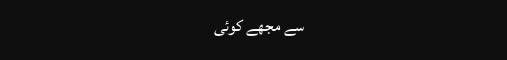سے مجھے کوئی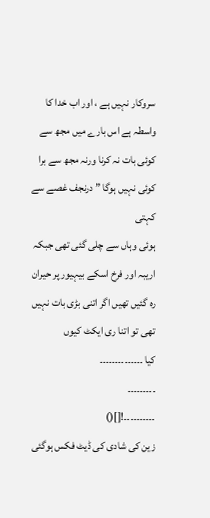سروکار نہیں ہے ، اور اب خدا کا واسطہ ہے اس بارے میں مجھ سے کوئی بات نہ کرنا ورنہ مجھ سے برا کوئی نہیں ہوگا ” درنجف غصے سے کہتی
ہوئی وہاں سے چلی گئی تھی جبکہ اریبہ اور فرخ اسکے بیہیور پر حیران رہ گئیں تھیں اگر اتنی بڑی بات نہیں تھی تو اتنا ری ایکٹ کیوں
کیا ۔۔۔۔۔۔۔۔۔۔۔۔۔۔
۔۔۔۔۔۔۔۔۔
۔۔۔۔۔۔۔۔۔۔![]()
زین کی شادی کی ڈیٹ فکس ہوگئی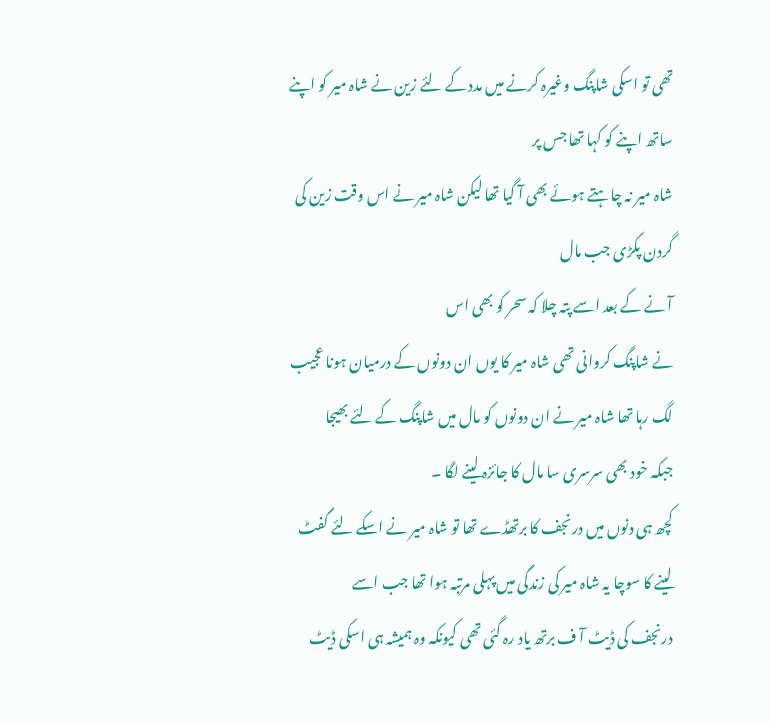تھی تو اسکی شاپنگ وغیرہ کرنے میں مدد کے لئے زین نے شاہ میر کو اپنے ساتھ اپنے کو کہا تھا جس پر
شاہ میر نہ چاہتے ہوئے بھی آ گیا تھا لیکن شاہ میر نے اس وقت زین کی گردن پکڑی جب مال
آ نے کے بعد اسے پتہ چلا کہ سحر کو بھی اس
نے شاپنگ کروانی تھی شاہ میر کا یوں ان دونوں کے درمیان ہونا عجیب لگ رہا تھا شاہ میر نے ان دونوں کو مال میں شاپنگ کے لئے بھیجا
جبکہ خود بھی سرسری سا مال کا جائزہ لینے لگا ۔
کچھ ہی دنوں میں درنجف کا برتھڈے تھا تو شاہ میر نے اسکے لئے گفٹ لینے کا سوچا یہ شاہ میر کی زندگی میں پہلی مرتبہ ہوا تھا جب اسے
درنجف کی ڈیٹ آ ف برتھ یاد رہ گئی تھی کیونکہ وہ ہمیشہ ہی اسکی ڈیٹ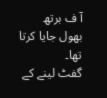آ ف برتھ بھول جایا کرتا تھا۔
گفٹ لینے کے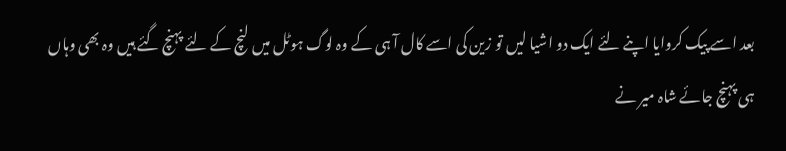بعد اسے پیک کروایا اپنے لئے ایک دو اشیا لیں تو زین کی اسے کال آ ہی کے وہ لوگ ہوٹل میں لنچ کے لئے پہنچ گئے ہیں وہ بھی وہاں
ہی پہنچ جائے شاہ میر نے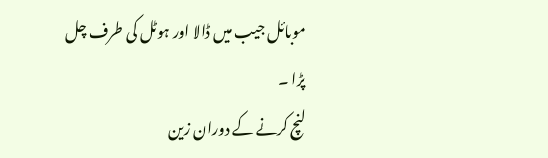موبائل جیب میں ڈالا اور ہوٹل کی طرف چل پڑا ۔
لنچ کرنے کے دوران زین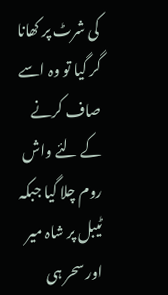کی شرٹ پر کھانا گر گیا تو وہ اسے صاف کرنے کے لئے واش روم چلا گیا جبکہ ٹیبل پر شاہ میر اور سحر ہی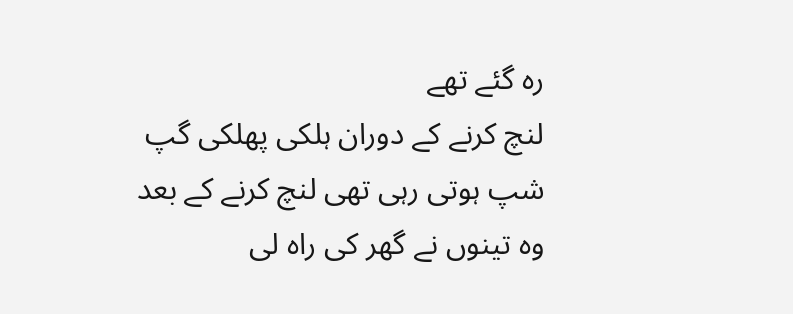رہ گئے تھے
لنچ کرنے کے دوران ہلکی پھلکی گپ شپ ہوتی رہی تھی لنچ کرنے کے بعد وہ تینوں نے گھر کی راہ لی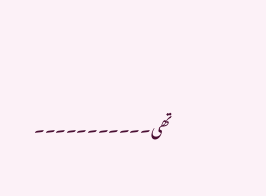تھی۔۔۔۔۔۔۔۔۔۔۔